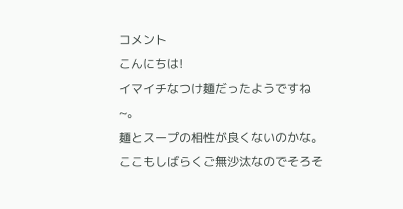コメント
こんにちは!
イマイチなつけ麺だったようですね~。
麺とスープの相性が良くないのかな。
ここもしばらくご無沙汰なのでそろそ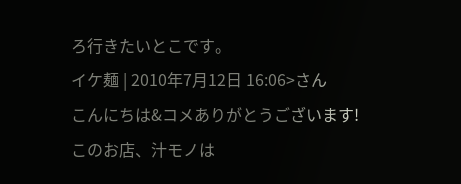ろ行きたいとこです。
イケ麺 | 2010年7月12日 16:06>さん
こんにちは&コメありがとうございます!
このお店、汁モノは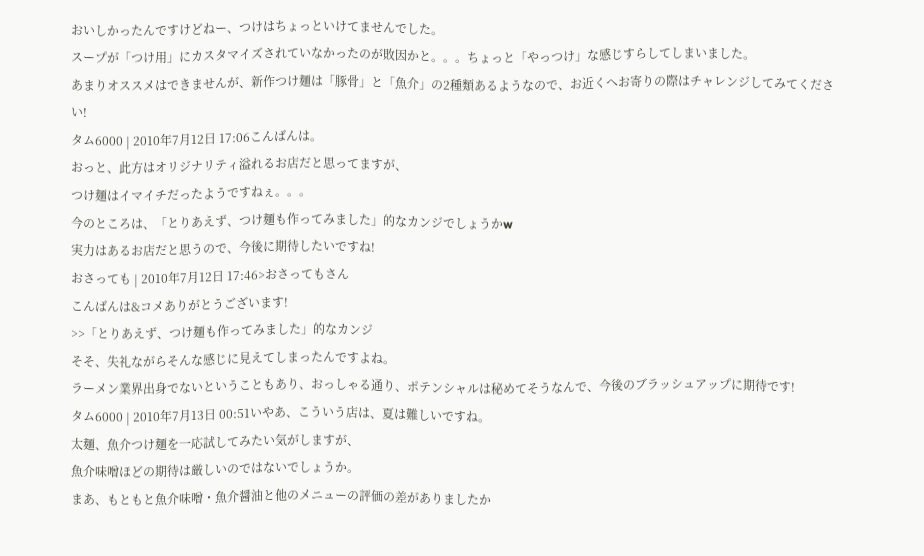おいしかったんですけどねー、つけはちょっといけてませんでした。
スープが「つけ用」にカスタマイズされていなかったのが敗因かと。。。ちょっと「やっつけ」な感じすらしてしまいました。
あまりオススメはできませんが、新作つけ麺は「豚骨」と「魚介」の2種類あるようなので、お近くへお寄りの際はチャレンジしてみてください!
タム6000 | 2010年7月12日 17:06こんばんは。
おっと、此方はオリジナリティ溢れるお店だと思ってますが、
つけ麺はイマイチだったようですねぇ。。。
今のところは、「とりあえず、つけ麺も作ってみました」的なカンジでしょうかw
実力はあるお店だと思うので、今後に期待したいですね!
おさっても | 2010年7月12日 17:46>おさってもさん
こんばんは&コメありがとうございます!
>>「とりあえず、つけ麺も作ってみました」的なカンジ
そそ、失礼ながらそんな感じに見えてしまったんですよね。
ラーメン業界出身でないということもあり、おっしゃる通り、ポテンシャルは秘めてそうなんで、今後のブラッシュアップに期待です!
タム6000 | 2010年7月13日 00:51いやあ、こういう店は、夏は難しいですね。
太麺、魚介つけ麺を一応試してみたい気がしますが、
魚介味噌ほどの期待は厳しいのではないでしょうか。
まあ、もともと魚介味噌・魚介醤油と他のメニューの評価の差がありましたか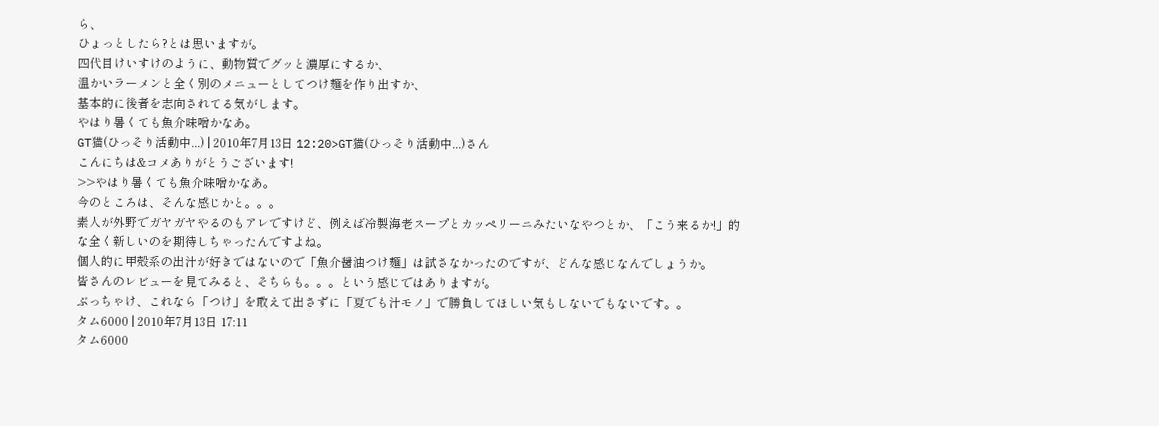ら、
ひょっとしたら?とは思いますが。
四代目けいすけのように、動物質でグッと濃厚にするか、
温かいラーメンと全く別のメニューとしてつけ麺を作り出すか、
基本的に後者を志向されてる気がします。
やはり暑くても魚介味噌かなあ。
GT猫(ひっそり活動中...) | 2010年7月13日 12:20>GT猫(ひっそり活動中...)さん
こんにちは&コメありがとうございます!
>>やはり暑くても魚介味噌かなあ。
今のところは、そんな感じかと。。。
素人が外野でガヤガヤやるのもアレですけど、例えば冷製海老スープとカッペリーニみたいなやつとか、「こう来るか!」的な全く新しいのを期待しちゃったんですよね。
個人的に甲殻系の出汁が好きではないので「魚介醤油つけ麺」は試さなかったのですが、どんな感じなんでしょうか。
皆さんのレビューを見てみると、そちらも。。。という感じではありますが。
ぶっちゃけ、これなら「つけ」を敢えて出さずに「夏でも汁モノ」で勝負してほしい気もしないでもないです。。
タム6000 | 2010年7月13日 17:11
タム6000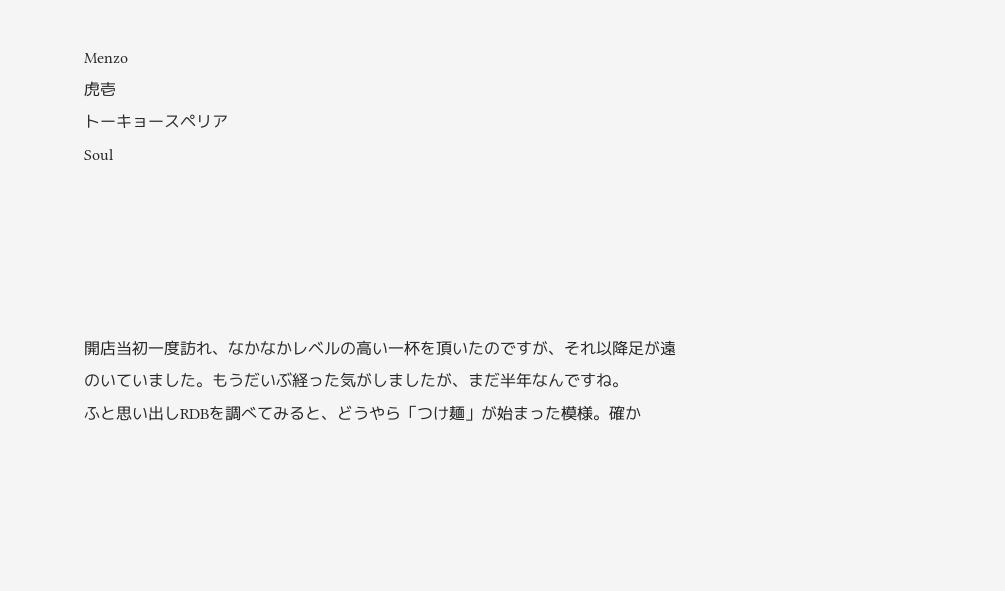Menzo
虎壱
トーキョースペリア
Soul





開店当初一度訪れ、なかなかレベルの高い一杯を頂いたのですが、それ以降足が遠のいていました。もうだいぶ経った気がしましたが、まだ半年なんですね。
ふと思い出しRDBを調べてみると、どうやら「つけ麺」が始まった模様。確か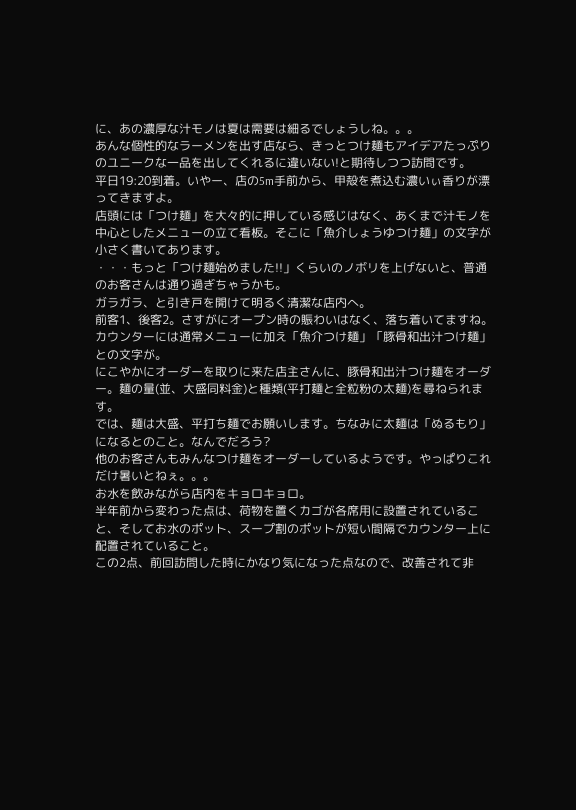に、あの濃厚な汁モノは夏は需要は細るでしょうしね。。。
あんな個性的なラーメンを出す店なら、きっとつけ麺もアイデアたっぷりのユニークな一品を出してくれるに違いない!と期待しつつ訪問です。
平日19:20到着。いやー、店の5m手前から、甲殻を煮込む濃いぃ香りが漂ってきますよ。
店頭には「つけ麺」を大々的に押している感じはなく、あくまで汁モノを中心としたメニューの立て看板。そこに「魚介しょうゆつけ麺」の文字が小さく書いてあります。
・・・もっと「つけ麺始めました!!」くらいのノボリを上げないと、普通のお客さんは通り過ぎちゃうかも。
ガラガラ、と引き戸を開けて明るく清潔な店内へ。
前客1、後客2。さすがにオープン時の賑わいはなく、落ち着いてますね。
カウンターには通常メニューに加え「魚介つけ麺」「豚骨和出汁つけ麺」との文字が。
にこやかにオーダーを取りに来た店主さんに、豚骨和出汁つけ麺をオーダー。麺の量(並、大盛同料金)と種類(平打麺と全粒粉の太麺)を尋ねられます。
では、麺は大盛、平打ち麺でお願いします。ちなみに太麺は「ぬるもり」になるとのこと。なんでだろう?
他のお客さんもみんなつけ麺をオーダーしているようです。やっぱりこれだけ暑いとねぇ。。。
お水を飲みながら店内をキョロキョロ。
半年前から変わった点は、荷物を置くカゴが各席用に設置されていること、そしてお水のポット、スープ割のポットが短い間隔でカウンター上に配置されていること。
この2点、前回訪問した時にかなり気になった点なので、改善されて非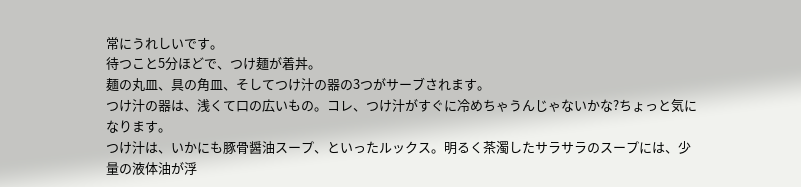常にうれしいです。
待つこと5分ほどで、つけ麺が着丼。
麺の丸皿、具の角皿、そしてつけ汁の器の3つがサーブされます。
つけ汁の器は、浅くて口の広いもの。コレ、つけ汁がすぐに冷めちゃうんじゃないかな?ちょっと気になります。
つけ汁は、いかにも豚骨醤油スープ、といったルックス。明るく茶濁したサラサラのスープには、少量の液体油が浮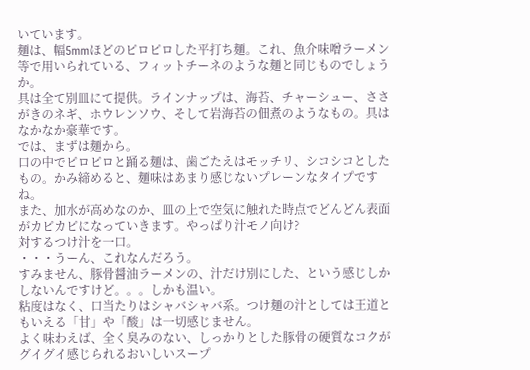いています。
麺は、幅5mmほどのピロピロした平打ち麺。これ、魚介味噌ラーメン等で用いられている、フィットチーネのような麺と同じものでしょうか。
具は全て別皿にて提供。ラインナップは、海苔、チャーシュー、ささがきのネギ、ホウレンソウ、そして岩海苔の佃煮のようなもの。具はなかなか豪華です。
では、まずは麺から。
口の中でピロピロと踊る麺は、歯ごたえはモッチリ、シコシコとしたもの。かみ締めると、麺味はあまり感じないプレーンなタイプですね。
また、加水が高めなのか、皿の上で空気に触れた時点でどんどん表面がカピカピになっていきます。やっぱり汁モノ向け?
対するつけ汁を一口。
・・・うーん、これなんだろう。
すみません、豚骨醤油ラーメンの、汁だけ別にした、という感じしかしないんですけど。。。しかも温い。
粘度はなく、口当たりはシャバシャバ系。つけ麺の汁としては王道ともいえる「甘」や「酸」は一切感じません。
よく味わえば、全く臭みのない、しっかりとした豚骨の硬質なコクがグイグイ感じられるおいしいスープ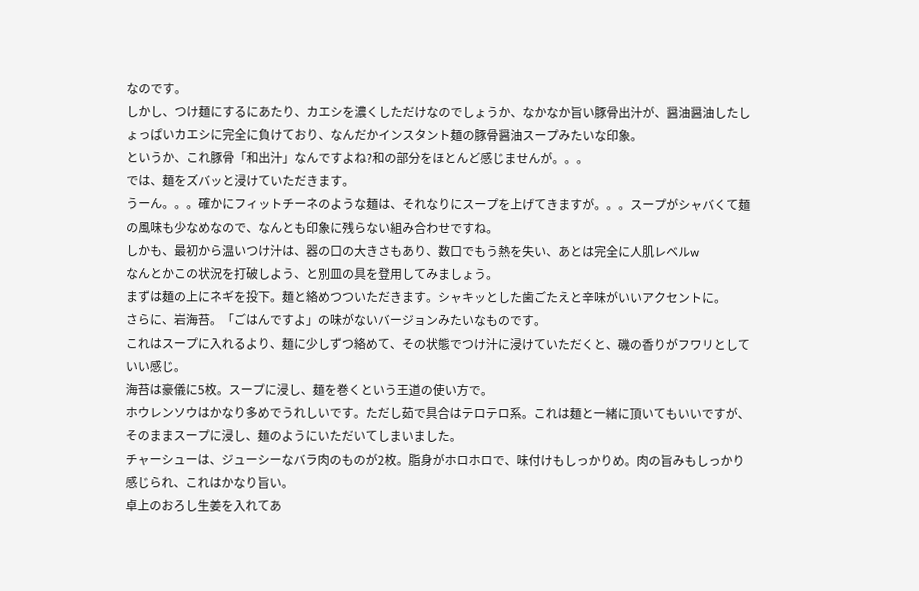なのです。
しかし、つけ麺にするにあたり、カエシを濃くしただけなのでしょうか、なかなか旨い豚骨出汁が、醤油醤油したしょっぱいカエシに完全に負けており、なんだかインスタント麺の豚骨醤油スープみたいな印象。
というか、これ豚骨「和出汁」なんですよね?和の部分をほとんど感じませんが。。。
では、麺をズバッと浸けていただきます。
うーん。。。確かにフィットチーネのような麺は、それなりにスープを上げてきますが。。。スープがシャバくて麺の風味も少なめなので、なんとも印象に残らない組み合わせですね。
しかも、最初から温いつけ汁は、器の口の大きさもあり、数口でもう熱を失い、あとは完全に人肌レベルw
なんとかこの状況を打破しよう、と別皿の具を登用してみましょう。
まずは麺の上にネギを投下。麺と絡めつついただきます。シャキッとした歯ごたえと辛味がいいアクセントに。
さらに、岩海苔。「ごはんですよ」の味がないバージョンみたいなものです。
これはスープに入れるより、麺に少しずつ絡めて、その状態でつけ汁に浸けていただくと、磯の香りがフワリとしていい感じ。
海苔は豪儀に5枚。スープに浸し、麺を巻くという王道の使い方で。
ホウレンソウはかなり多めでうれしいです。ただし茹で具合はテロテロ系。これは麺と一緒に頂いてもいいですが、そのままスープに浸し、麺のようにいただいてしまいました。
チャーシューは、ジューシーなバラ肉のものが2枚。脂身がホロホロで、味付けもしっかりめ。肉の旨みもしっかり感じられ、これはかなり旨い。
卓上のおろし生姜を入れてあ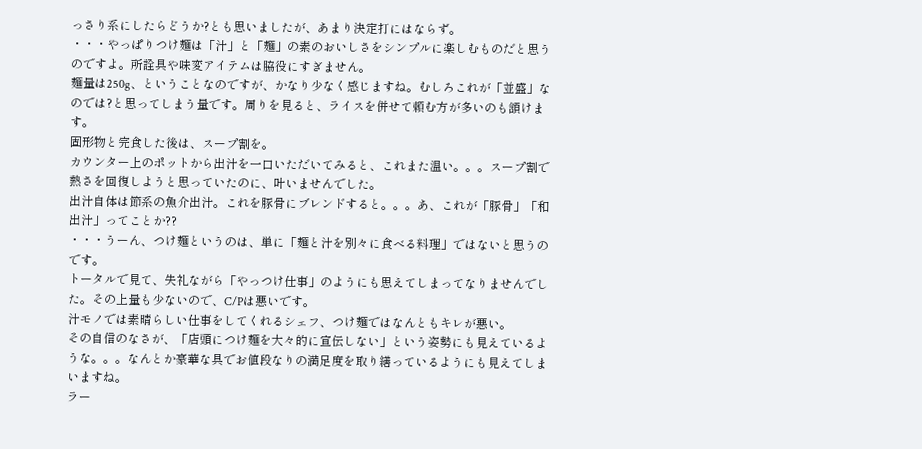っさり系にしたらどうか?とも思いましたが、あまり決定打にはならず。
・・・やっぱりつけ麺は「汁」と「麺」の素のおいしさをシンプルに楽しむものだと思うのですよ。所詮具や味変アイテムは脇役にすぎません。
麺量は250g、ということなのですが、かなり少なく感じますね。むしろこれが「並盛」なのでは?と思ってしまう量です。周りを見ると、ライスを併せて頼む方が多いのも頷けます。
固形物と完食した後は、スープ割を。
カウンター上のポットから出汁を一口いただいてみると、これまた温い。。。スープ割で熱さを回復しようと思っていたのに、叶いませんでした。
出汁自体は節系の魚介出汁。これを豚骨にブレンドすると。。。あ、これが「豚骨」「和出汁」ってことか??
・・・うーん、つけ麺というのは、単に「麺と汁を別々に食べる料理」ではないと思うのです。
トータルで見て、失礼ながら「やっつけ仕事」のようにも思えてしまってなりませんでした。その上量も少ないので、C/Pは悪いです。
汁モノでは素晴らしい仕事をしてくれるシェフ、つけ麺ではなんともキレが悪い。
その自信のなさが、「店頭につけ麺を大々的に宣伝しない」という姿勢にも見えているような。。。なんとか豪華な具でお値段なりの満足度を取り繕っているようにも見えてしまいますね。
ラー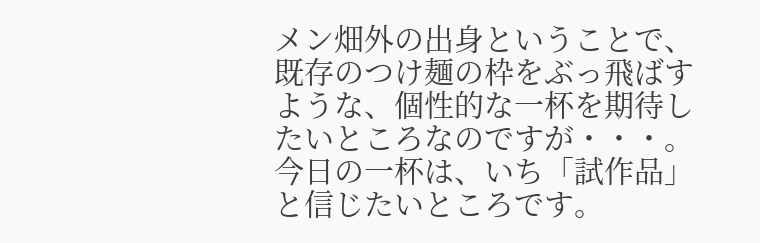メン畑外の出身ということで、既存のつけ麺の枠をぶっ飛ばすような、個性的な一杯を期待したいところなのですが・・・。
今日の一杯は、いち「試作品」と信じたいところです。